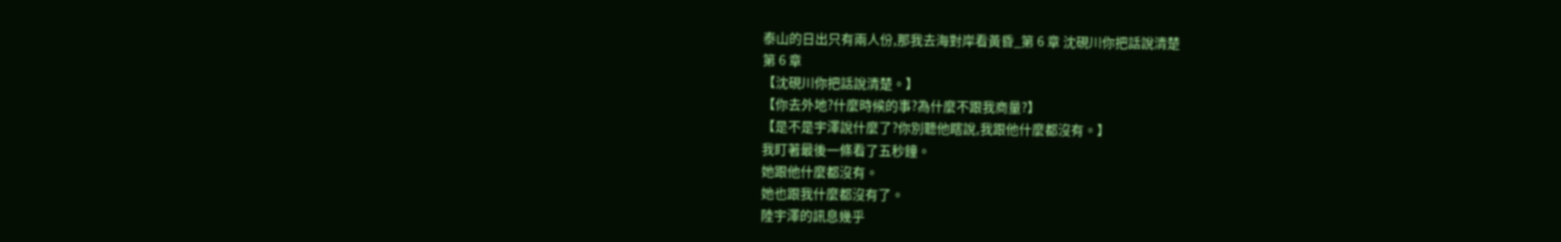泰山的日出只有兩人份,那我去海對岸看黃昏_第 6 章 沈硯川你把話說清楚
第 6 章
【沈硯川你把話說清楚。】
【你去外地?什麼時候的事?為什麼不跟我商量?】
【是不是宇澤說什麼了?你別聽他瞎說,我跟他什麼都沒有。】
我盯著最後一條看了五秒鐘。
她跟他什麼都沒有。
她也跟我什麼都沒有了。
陸宇澤的訊息幾乎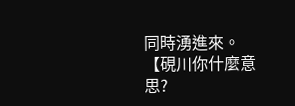同時湧進來。
【硯川你什麼意思?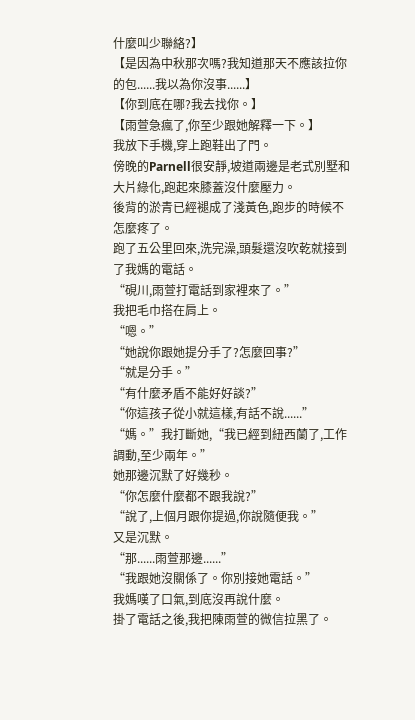什麼叫少聯絡?】
【是因為中秋那次嗎?我知道那天不應該拉你的包......我以為你沒事......】
【你到底在哪?我去找你。】
【雨萱急瘋了,你至少跟她解釋一下。】
我放下手機,穿上跑鞋出了門。
傍晚的Parnell很安靜,坡道兩邊是老式別墅和大片綠化,跑起來膝蓋沒什麼壓力。
後背的淤青已經褪成了淺黃色,跑步的時候不怎麼疼了。
跑了五公里回來,洗完澡,頭髮還沒吹乾就接到了我媽的電話。
“硯川,雨萱打電話到家裡來了。”
我把毛巾搭在肩上。
“嗯。”
“她說你跟她提分手了?怎麼回事?”
“就是分手。”
“有什麼矛盾不能好好談?”
“你這孩子從小就這樣,有話不說......”
“媽。”我打斷她,“我已經到紐西蘭了,工作調動,至少兩年。”
她那邊沉默了好幾秒。
“你怎麼什麼都不跟我說?”
“說了,上個月跟你提過,你說隨便我。”
又是沉默。
“那......雨萱那邊......”
“我跟她沒關係了。你別接她電話。”
我媽嘆了口氣,到底沒再說什麼。
掛了電話之後,我把陳雨萱的微信拉黑了。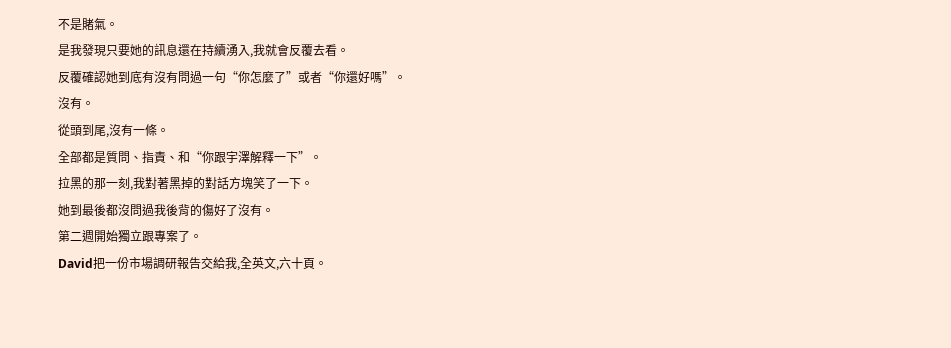不是賭氣。
是我發現只要她的訊息還在持續湧入,我就會反覆去看。
反覆確認她到底有沒有問過一句“你怎麼了”或者“你還好嗎”。
沒有。
從頭到尾,沒有一條。
全部都是質問、指責、和“你跟宇澤解釋一下”。
拉黑的那一刻,我對著黑掉的對話方塊笑了一下。
她到最後都沒問過我後背的傷好了沒有。
第二週開始獨立跟專案了。
David把一份市場調研報告交給我,全英文,六十頁。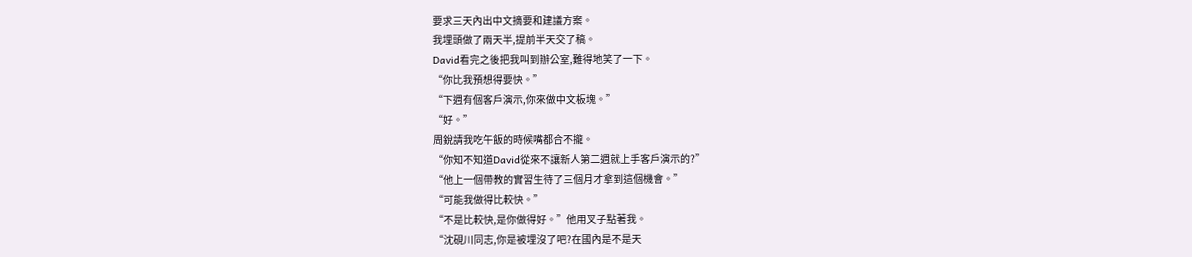要求三天內出中文摘要和建議方案。
我埋頭做了兩天半,提前半天交了稿。
David看完之後把我叫到辦公室,難得地笑了一下。
“你比我預想得要快。”
“下週有個客戶演示,你來做中文板塊。”
“好。”
周銳請我吃午飯的時候嘴都合不攏。
“你知不知道David從來不讓新人第二週就上手客戶演示的?”
“他上一個帶教的實習生待了三個月才拿到這個機會。”
“可能我做得比較快。”
“不是比較快,是你做得好。”他用叉子點著我。
“沈硯川同志,你是被埋沒了吧?在國內是不是天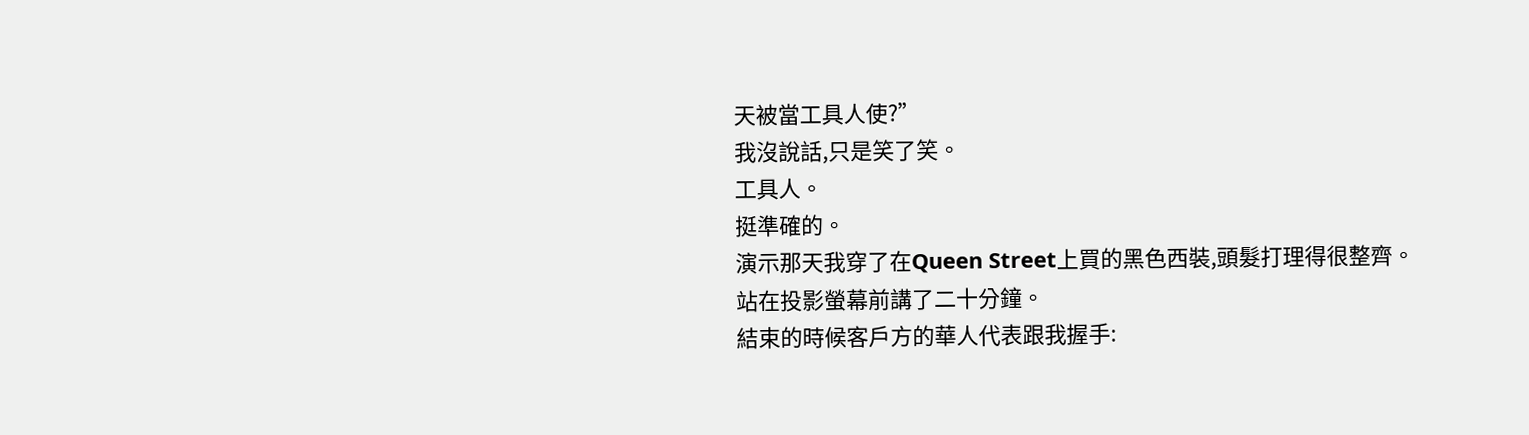天被當工具人使?”
我沒說話,只是笑了笑。
工具人。
挺準確的。
演示那天我穿了在Queen Street上買的黑色西裝,頭髮打理得很整齊。
站在投影螢幕前講了二十分鐘。
結束的時候客戶方的華人代表跟我握手: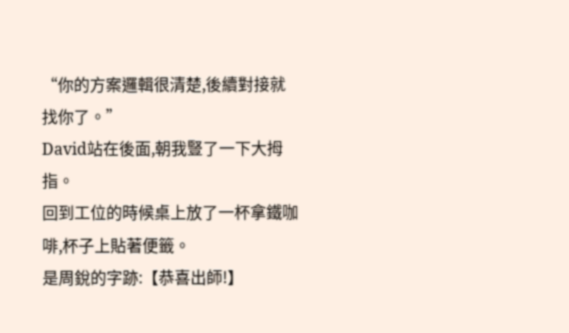“你的方案邏輯很清楚,後續對接就找你了。”
David站在後面,朝我豎了一下大拇指。
回到工位的時候桌上放了一杯拿鐵咖啡,杯子上貼著便籤。
是周銳的字跡:【恭喜出師!】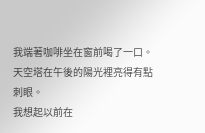我端著咖啡坐在窗前喝了一口。
天空塔在午後的陽光裡亮得有點刺眼。
我想起以前在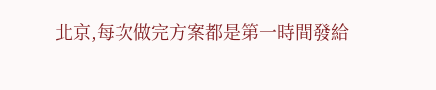北京,每次做完方案都是第一時間發給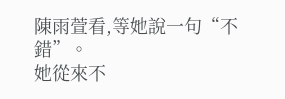陳雨萱看,等她說一句“不錯”。
她從來不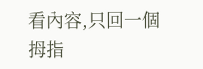看內容,只回一個拇指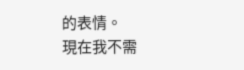的表情。
現在我不需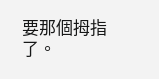要那個拇指了。